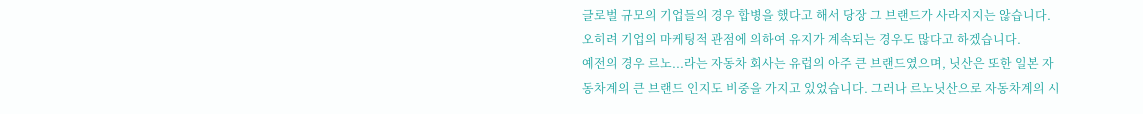글로벌 규모의 기업들의 경우 합병을 했다고 해서 당장 그 브랜드가 사라지지는 않습니다.
오히려 기업의 마케팅적 관점에 의하여 유지가 계속되는 경우도 많다고 하겠습니다.
예전의 경우 르노...라는 자동차 회사는 유럽의 아주 큰 브랜드였으며, 닛산은 또한 일본 자동차계의 큰 브랜드 인지도 비중을 가지고 있었습니다. 그러나 르노닛산으로 자동차계의 시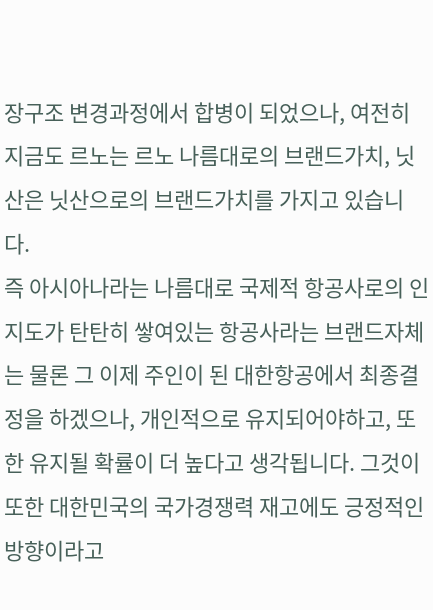장구조 변경과정에서 합병이 되었으나, 여전히 지금도 르노는 르노 나름대로의 브랜드가치, 닛산은 닛산으로의 브랜드가치를 가지고 있습니다.
즉 아시아나라는 나름대로 국제적 항공사로의 인지도가 탄탄히 쌓여있는 항공사라는 브랜드자체는 물론 그 이제 주인이 된 대한항공에서 최종결정을 하겠으나, 개인적으로 유지되어야하고, 또한 유지될 확률이 더 높다고 생각됩니다. 그것이 또한 대한민국의 국가경쟁력 재고에도 긍정적인 방향이라고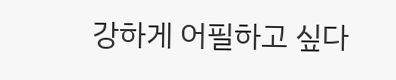강하게 어필하고 싶다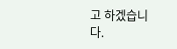고 하겠습니다.